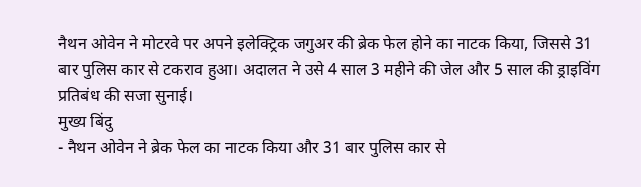नैथन ओवेन ने मोटरवे पर अपने इलेक्ट्रिक जगुअर की ब्रेक फेल होने का नाटक किया, जिससे 31 बार पुलिस कार से टकराव हुआ। अदालत ने उसे 4 साल 3 महीने की जेल और 5 साल की ड्राइविंग प्रतिबंध की सजा सुनाई।
मुख्य बिंदु
- नैथन ओवेन ने ब्रेक फेल का नाटक किया और 31 बार पुलिस कार से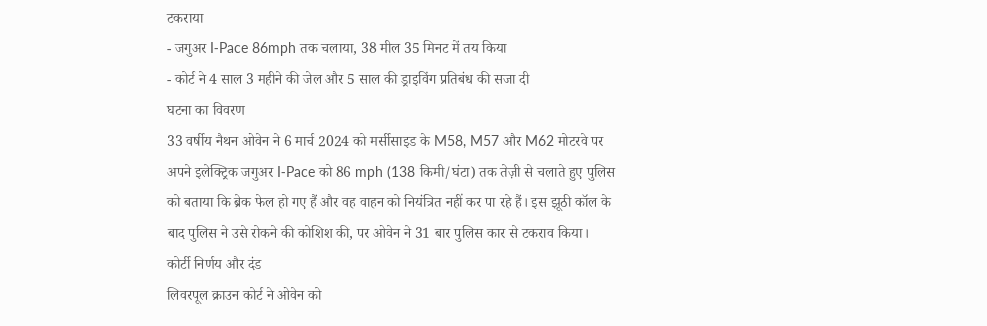टकराया
- जगुअर I‑Pace 86mph तक चलाया, 38 मील 35 मिनट में तय किया
- कोर्ट ने 4 साल 3 महीने की जेल और 5 साल की ड्राइविंग प्रतिबंध की सजा दी
घटना का विवरण
33 वर्षीय नैथन ओवेन ने 6 मार्च 2024 को मर्सीसाइड के M58, M57 और M62 मोटरवे पर अपने इलेक्ट्रिक जगुअर I‑Pace को 86 mph (138 किमी/घंटा) तक तेज़ी से चलाते हुए पुलिस को बताया कि ब्रेक फेल हो गए हैं और वह वाहन को नियंत्रित नहीं कर पा रहे हैं। इस झूठी कॉल के बाद पुलिस ने उसे रोकने की कोशिश की, पर ओवेन ने 31 बार पुलिस कार से टकराव किया।
कोर्टी निर्णय और दंड
लिवरपूल क्राउन कोर्ट ने ओवेन को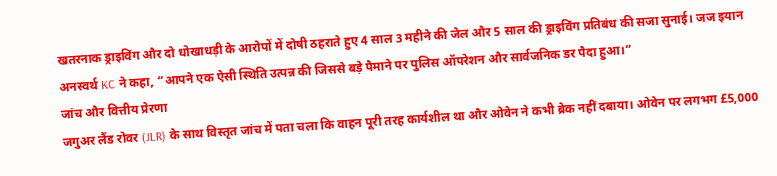खतरनाक ड्राइविंग और दो धोखाधड़ी के आरोपों में दोषी ठहराते हुए 4 साल 3 महीने की जेल और 5 साल की ड्राइविंग प्रतिबंध की सजा सुनाई। जज इयान अनस्वर्थ KC ने कहा, “आपने एक ऐसी स्थिति उत्पन्न की जिससे बड़े पैमाने पर पुलिस ऑपरेशन और सार्वजनिक डर पैदा हुआ।”
जांच और वित्तीय प्रेरणा
जगुअर लैंड रोवर (JLR) के साथ विस्तृत जांच में पता चला कि वाहन पूरी तरह कार्यशील था और ओवेन ने कभी ब्रेक नहीं दबाया। ओवेन पर लगभग £5,000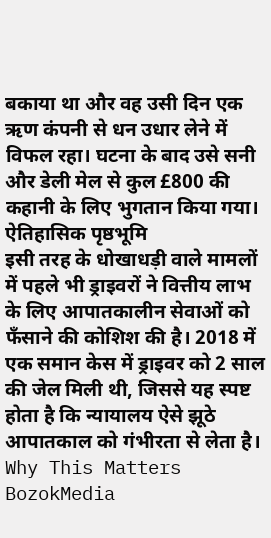बकाया था और वह उसी दिन एक ऋण कंपनी से धन उधार लेने में विफल रहा। घटना के बाद उसे सनी और डेली मेल से कुल £800 की कहानी के लिए भुगतान किया गया।
ऐतिहासिक पृष्ठभूमि
इसी तरह के धोखाधड़ी वाले मामलों में पहले भी ड्राइवरों ने वित्तीय लाभ के लिए आपातकालीन सेवाओं को फँसाने की कोशिश की है। 2018 में एक समान केस में ड्राइवर को 2 साल की जेल मिली थी, जिससे यह स्पष्ट होता है कि न्यायालय ऐसे झूठे आपातकाल को गंभीरता से लेता है।
Why This Matters
BozokMedia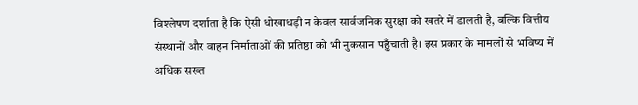विश्लेषण दर्शाता है कि ऐसी धोखाधड़ी न केवल सार्वजनिक सुरक्षा को खतरे में डालती है, बल्कि वित्तीय संस्थानों और वाहन निर्माताओं की प्रतिष्ठा को भी नुकसान पहुँचाती है। इस प्रकार के मामलों से भविष्य में अधिक सख्त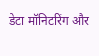डेटा मॉनिटरिंग और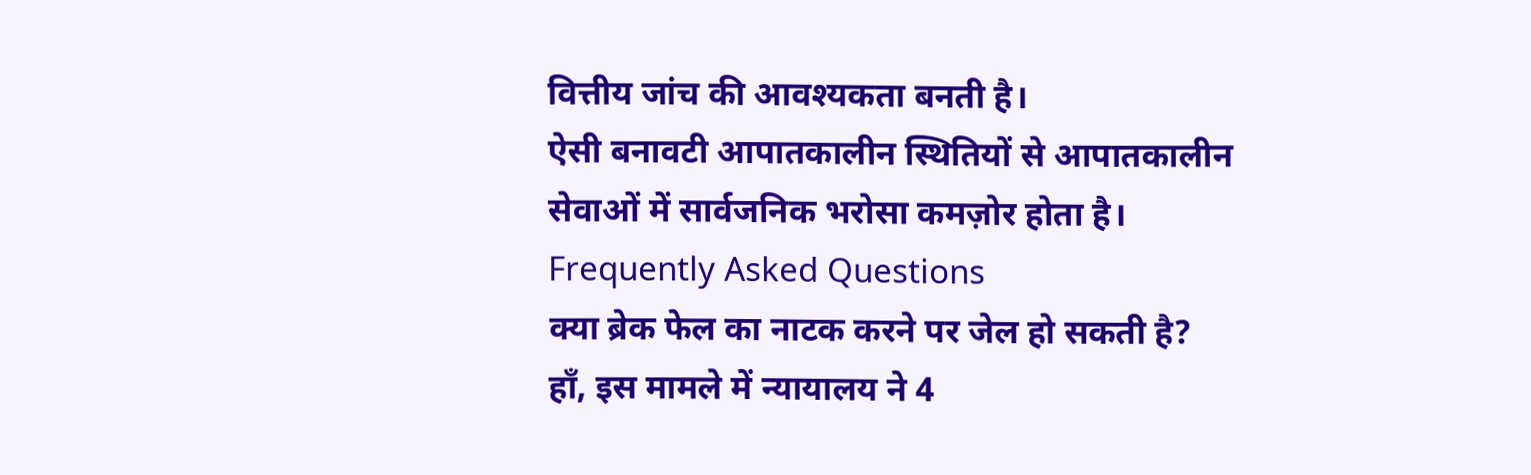वित्तीय जांच की आवश्यकता बनती है।
ऐसी बनावटी आपातकालीन स्थितियों से आपातकालीन सेवाओं में सार्वजनिक भरोसा कमज़ोर होता है।
Frequently Asked Questions
क्या ब्रेक फेल का नाटक करने पर जेल हो सकती है?
हाँ, इस मामले में न्यायालय ने 4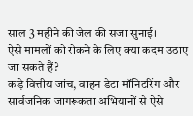साल 3 महीने की जेल की सजा सुनाई।
ऐसे मामलों को रोकने के लिए क्या कदम उठाए जा सकते हैं?
कड़े वित्तीय जांच, वाहन डेटा मॉनिटरिंग और सार्वजनिक जागरूकता अभियानों से ऐसे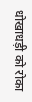धोखाधड़ी को रोका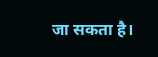जा सकता है।